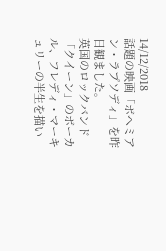14/12/2018
話題の映画「ボヘミアン・ラプソディ」を昨日観ました。
英国のロックバンド「クイーン」のボーカル、フレディ・マーキュリーの半生を描い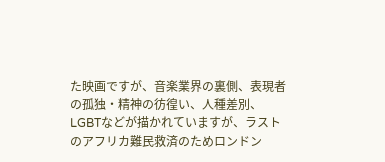た映画ですが、音楽業界の裏側、表現者の孤独・精神の彷徨い、人種差別、LGBTなどが描かれていますが、ラストのアフリカ難民救済のためロンドン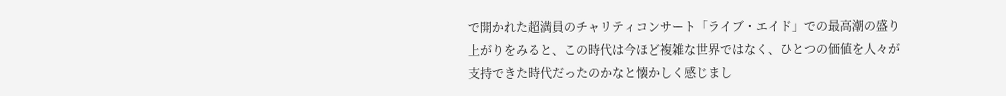で開かれた超満員のチャリティコンサート「ライブ・エイド」での最高潮の盛り上がりをみると、この時代は今ほど複雑な世界ではなく、ひとつの価値を人々が支持できた時代だったのかなと懐かしく感じまし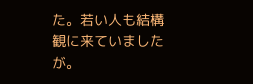た。若い人も結構観に来ていましたが。